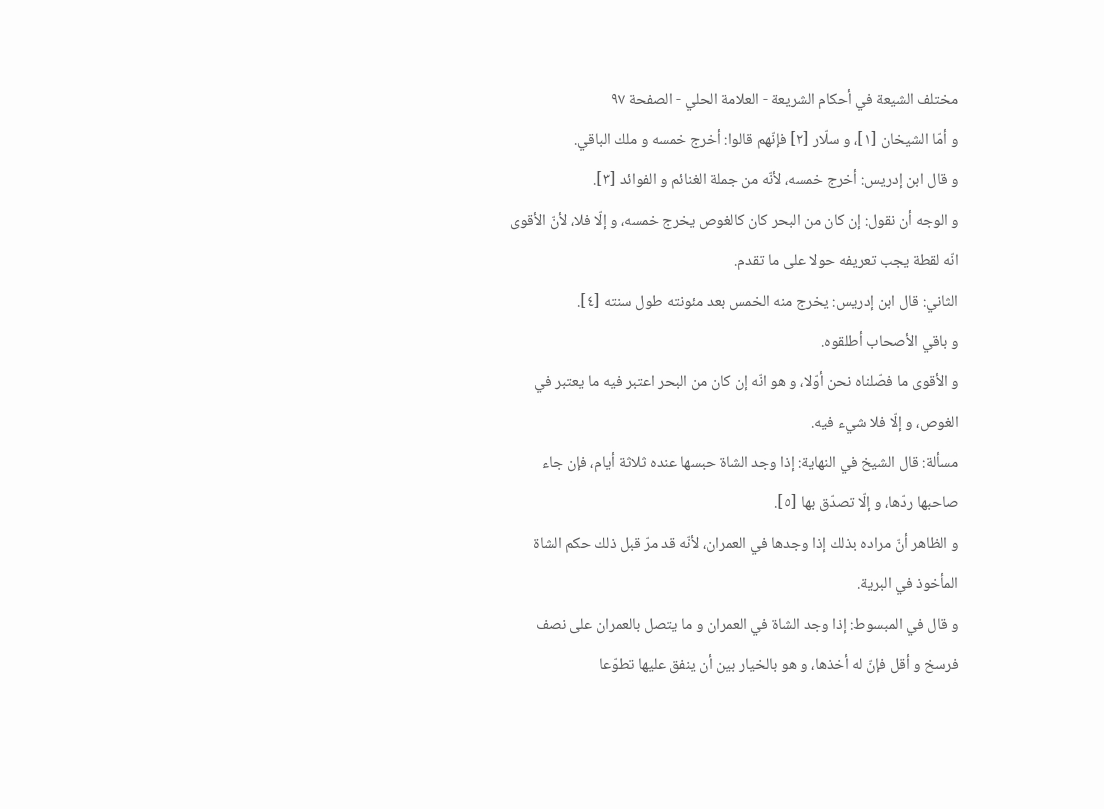مختلف الشيعة في أحكام الشريعة - العلامة الحلي - الصفحة ٩٧
و أمّا الشيخان [١]، و سلّار [٢] فإنّهم قالوا: أخرج خمسه و ملك الباقي.
و قال ابن إدريس: أخرج خمسه، لأنّه من جملة الغنائم و الفوائد [٣].
و الوجه أن نقول: إن كان من البحر كان كالغوص يخرج خمسه، و إلّا فلا، لأنّ الأقوى انّه لقطة يجب تعريفه حولا على ما تقدم.
الثاني: قال ابن إدريس: يخرج منه الخمس بعد مئونته طول سنته [٤].
و باقي الأصحاب أطلقوه.
و الأقوى ما فصّلناه نحن أوّلا، و هو انّه إن كان من البحر اعتبر فيه ما يعتبر في الغوص، و إلّا فلا شيء فيه.
مسألة: قال الشيخ في النهاية: إذا وجد الشاة حبسها عنده ثلاثة أيام، فإن جاء صاحبها ردّها، و إلّا تصدّق بها [٥].
و الظاهر أنّ مراده بذلك إذا وجدها في العمران، لأنّه قد مرّ قبل ذلك حكم الشاة المأخوذ في البرية.
و قال في المبسوط: إذا وجد الشاة في العمران و ما يتصل بالعمران على نصف فرسخ و أقل فإنّ له أخذها، و هو بالخيار بين أن ينفق عليها تطوّعا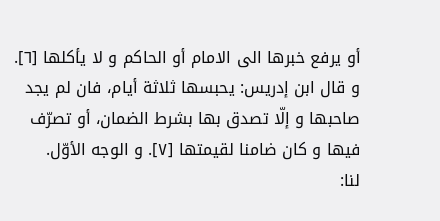أو يرفع خبرها الى الامام أو الحاكم و لا يأكلها [٦].
و قال ابن إدريس: يحبسها ثلاثة أيام، فان لم يجد صاحبها و إلّا تصدق بها بشرط الضمان، أو تصرّف فيها و كان ضامنا لقيمتها [٧]. و الوجه الأوّل.
لنا: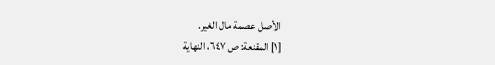الأصل عصمة مال الغير.
[١] المقنعة: ص ٦٤٧، النهاية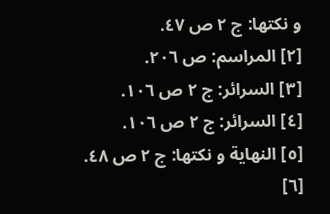و نكتها: ج ٢ ص ٤٧.
[٢] المراسم: ص ٢٠٦.
[٣] السرائر: ج ٢ ص ١٠٦.
[٤] السرائر: ج ٢ ص ١٠٦.
[٥] النهاية و نكتها: ج ٢ ص ٤٨.
[٦]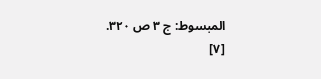المبسوط: ج ٣ ص ٣٢٠.
[٧]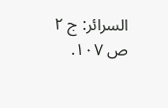السرائر: ج ٢ ص ١٠٧.